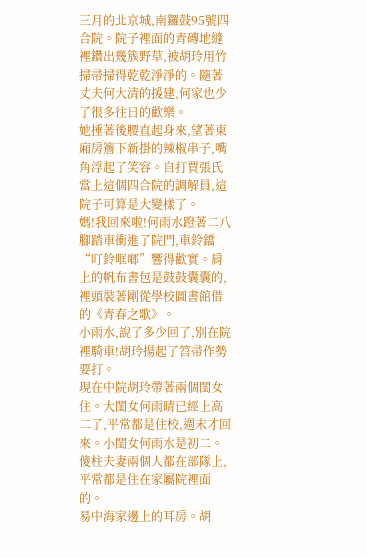三月的北京城,南鑼鼓95號四合院。院子裡面的青磚地縫裡鑽出幾簇野草,被胡玲用竹掃帚掃得乾乾淨淨的。隨著丈夫何大清的援建,何家也少了很多往日的歡樂。
她捶著後腰直起身來,望著東廂房簷下新掛的辣椒串子,嘴角浮起了笑容。自打賈張氏當上這個四合院的調解員,這院子可算是大變樣了。
媽!我回來啦!何雨水蹬著二八腳踏車衝進了院門,車鈴鐺“叮鈴哐啷”響得歡實。肩上的帆布書包是鼓鼓囊囊的,裡頭裝著剛從學校圖書館借的《青春之歌》。
小雨水,說了多少回了,別在院裡騎車!胡玲揚起了笤帚作勢要打。
現在中院胡玲帶著兩個閨女住。大閨女何雨晴已經上高二了,平常都是住校,週末才回來。小閨女何雨水是初二。傻柱夫妻兩個人都在部隊上,平常都是住在家屬院裡面的。
易中海家邊上的耳房。胡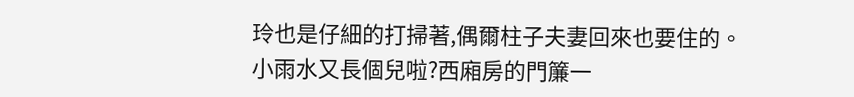玲也是仔細的打掃著,偶爾柱子夫妻回來也要住的。
小雨水又長個兒啦?西廂房的門簾一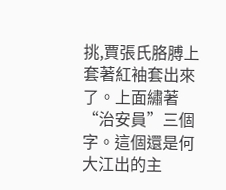挑,賈張氏胳膊上套著紅袖套出來了。上面繡著“治安員”三個字。這個還是何大江出的主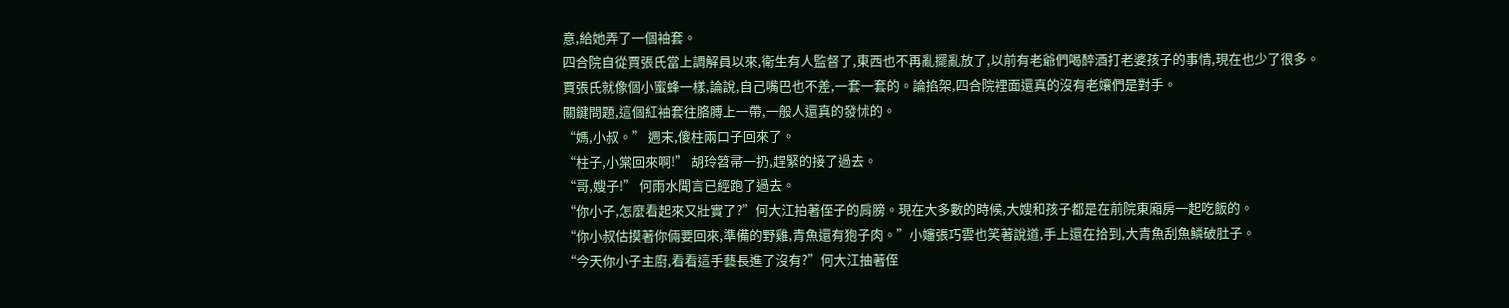意,給她弄了一個袖套。
四合院自從賈張氏當上調解員以來,衛生有人監督了,東西也不再亂擺亂放了,以前有老爺們喝醉酒打老婆孩子的事情,現在也少了很多。
賈張氏就像個小蜜蜂一樣,論說,自己嘴巴也不差,一套一套的。論掐架,四合院裡面還真的沒有老孃們是對手。
關鍵問題,這個紅袖套往胳膊上一帶,一般人還真的發怵的。
“媽,小叔。” 週末,傻柱兩口子回來了。
“柱子,小棠回來啊!” 胡玲笤帚一扔,趕緊的接了過去。
“哥,嫂子!” 何雨水聞言已經跑了過去。
“你小子,怎麼看起來又壯實了?”何大江拍著侄子的肩膀。現在大多數的時候,大嫂和孩子都是在前院東廂房一起吃飯的。
“你小叔估摸著你倆要回來,準備的野雞,青魚還有狍子肉。”小嬸張巧雲也笑著說道,手上還在拾到,大青魚刮魚鱗破肚子。
“今天你小子主廚,看看這手藝長進了沒有?”何大江抽著侄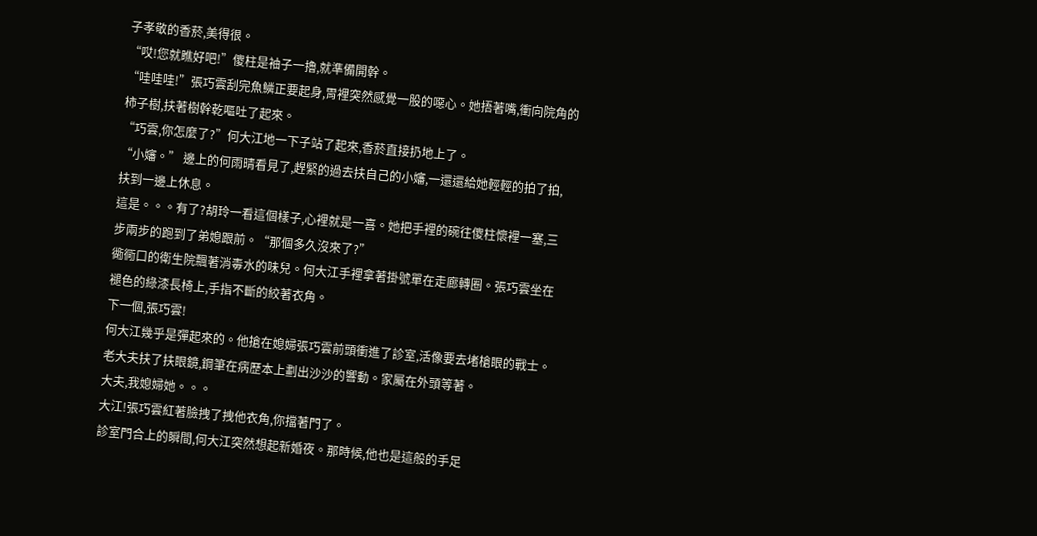子孝敬的香菸,美得很。
“哎!您就瞧好吧!”傻柱是袖子一擼,就準備開幹。
“哇哇哇!”張巧雲刮完魚鱗正要起身,胃裡突然感覺一股的噁心。她捂著嘴,衝向院角的柿子樹,扶著樹幹乾嘔吐了起來。
“巧雲,你怎麼了?”何大江地一下子站了起來,香菸直接扔地上了。
“小嬸。” 邊上的何雨晴看見了,趕緊的過去扶自己的小嬸,一還還給她輕輕的拍了拍,扶到一邊上休息。
這是。。。有了?胡玲一看這個樣子,心裡就是一喜。她把手裡的碗往傻柱懷裡一塞,三步兩步的跑到了弟媳跟前。“那個多久沒來了?”
衚衕口的衛生院飄著消毒水的味兒。何大江手裡拿著掛號單在走廊轉圈。張巧雲坐在褪色的綠漆長椅上,手指不斷的絞著衣角。
下一個,張巧雲!
何大江幾乎是彈起來的。他搶在媳婦張巧雲前頭衝進了診室,活像要去堵槍眼的戰士。老大夫扶了扶眼鏡,鋼筆在病歷本上劃出沙沙的響動。家屬在外頭等著。
大夫,我媳婦她。。。
大江!張巧雲紅著臉拽了拽他衣角,你擋著門了。
診室門合上的瞬間,何大江突然想起新婚夜。那時候,他也是這般的手足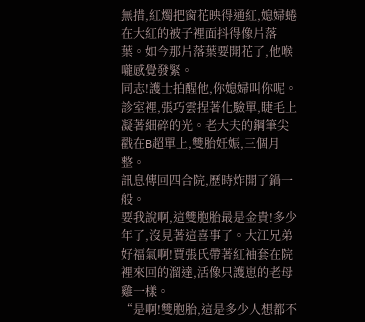無措,紅燭把窗花映得通紅,媳婦蜷在大紅的被子裡面抖得像片落葉。如今那片落葉要開花了,他喉嚨感覺發緊。
同志!護士拍醒他,你媳婦叫你呢。
診室裡,張巧雲捏著化驗單,睫毛上凝著細碎的光。老大夫的鋼筆尖戳在B超單上,雙胎妊娠,三個月整。
訊息傳回四合院,歷時炸開了鍋一般。
要我說啊,這雙胞胎最是金貴!多少年了,沒見著這喜事了。大江兄弟好福氣啊!賈張氏帶著紅袖套在院裡來回的溜達,活像只護崽的老母雞一樣。
“是啊!雙胞胎,這是多少人想都不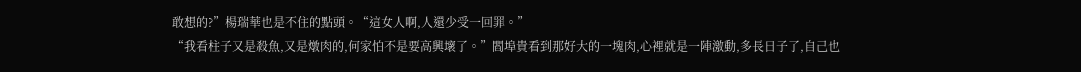敢想的?”楊瑞華也是不住的點頭。“這女人啊,人還少受一回罪。”
“我看柱子又是殺魚,又是燉肉的,何家怕不是要高興壞了。”閻埠貴看到那好大的一塊肉,心裡就是一陣激動,多長日子了,自己也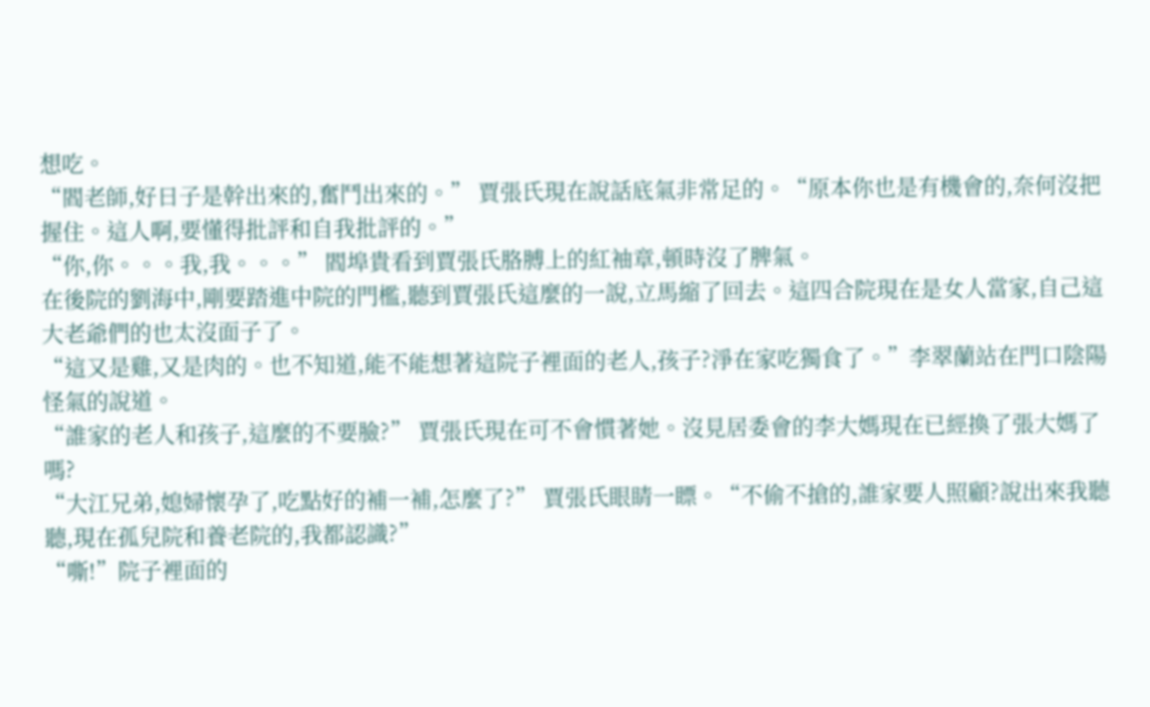想吃。
“閻老師,好日子是幹出來的,奮鬥出來的。” 賈張氏現在說話底氣非常足的。“原本你也是有機會的,奈何沒把握住。這人啊,要懂得批評和自我批評的。”
“你,你。。。我,我。。。” 閻埠貴看到賈張氏胳膊上的紅袖章,頓時沒了脾氣。
在後院的劉海中,剛要踏進中院的門檻,聽到賈張氏這麼的一說,立馬縮了回去。這四合院現在是女人當家,自己這大老爺們的也太沒面子了。
“這又是雞,又是肉的。也不知道,能不能想著這院子裡面的老人,孩子?淨在家吃獨食了。”李翠蘭站在門口陰陽怪氣的說道。
“誰家的老人和孩子,這麼的不要臉?” 賈張氏現在可不會慣著她。沒見居委會的李大媽現在已經換了張大媽了嗎?
“大江兄弟,媳婦懷孕了,吃點好的補一補,怎麼了?” 賈張氏眼睛一瞟。“不偷不搶的,誰家要人照顧?說出來我聽聽,現在孤兒院和養老院的,我都認識?”
“嘶!”院子裡面的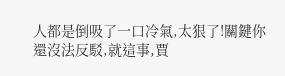人都是倒吸了一口冷氣,太狠了!關鍵你還沒法反駁,就這事,賈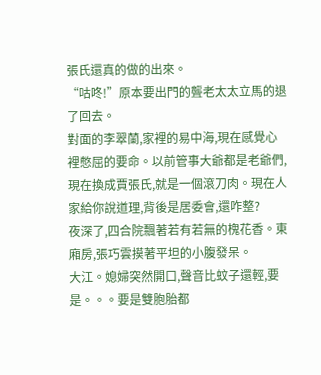張氏還真的做的出來。
“咕咚!”原本要出門的聾老太太立馬的退了回去。
對面的李翠蘭,家裡的易中海,現在感覺心裡憋屈的要命。以前管事大爺都是老爺們,現在換成賈張氏,就是一個滾刀肉。現在人家給你說道理,背後是居委會,還咋整?
夜深了,四合院飄著若有若無的槐花香。東廂房,張巧雲摸著平坦的小腹發呆。
大江。媳婦突然開口,聲音比蚊子還輕,要是。。。要是雙胞胎都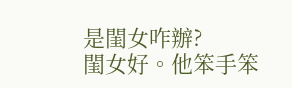是閨女咋辦?
閨女好。他笨手笨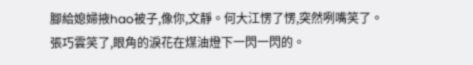腳給媳婦掖hao被子,像你,文靜。何大江愣了愣,突然咧嘴笑了。
張巧雲笑了,眼角的淚花在煤油燈下一閃一閃的。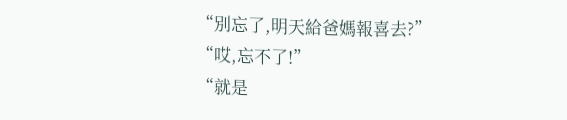“別忘了,明天給爸媽報喜去?”
“哎,忘不了!”
“就是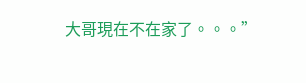大哥現在不在家了。。。”